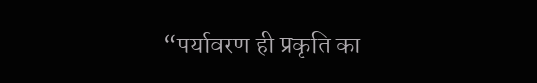“पर्यावरण ही प्रकृति का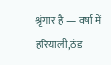श्रृंगार है — वर्षा में हरियाली,ठंड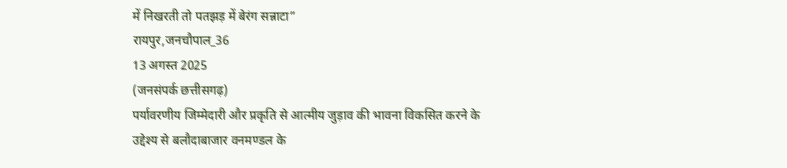में निखरती तो पतझड़ में बेरंग सन्नाटा”
रायपुर,जनचौपाल_36
13 अगस्त 2025
(जनसंपर्क छत्तीसगढ़)
पर्यावरणीय जिम्मेदारी और प्रकृति से आत्मीय जुड़ाव की भावना विकसित करने के उद्देश्य से बलौदाबाजार वनमण्डल के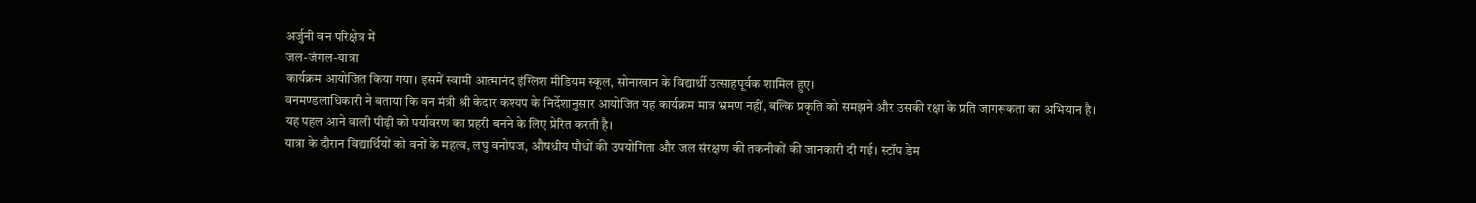अर्जुनी वन परिक्षेत्र में
जल-जंगल-यात्रा
कार्यक्रम आयोजित किया गया। इसमें स्वामी आत्मानंद इंग्लिश मीडियम स्कूल, सोनाखान के विद्यार्थी उत्साहपूर्वक शामिल हुए।
वनमण्डलाधिकारी ने बताया कि वन मंत्री श्री केदार कश्यप के निर्देशानुसार आयोजित यह कार्यक्रम मात्र भ्रमण नहीं, बल्कि प्रकृति को समझने और उसकी रक्षा के प्रति जागरूकता का अभियान है। यह पहल आने वाली पीढ़ी को पर्यावरण का प्रहरी बनने के लिए प्रेरित करती है।
यात्रा के दौरान विद्यार्थियों को वनों के महत्व, लघु वनोपज, औषधीय पौधों की उपयोगिता और जल संरक्षण की तकनीकों की जानकारी दी गई। स्टॉप डेम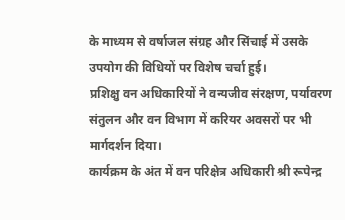के माध्यम से वर्षाजल संग्रह और सिंचाई में उसके उपयोग की विधियों पर विशेष चर्चा हुई।
प्रशिक्षु वन अधिकारियों ने वन्यजीव संरक्षण, पर्यावरण संतुलन और वन विभाग में करियर अवसरों पर भी मार्गदर्शन दिया।
कार्यक्रम के अंत में वन परिक्षेत्र अधिकारी श्री रूपेन्द्र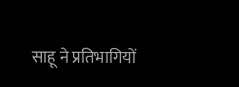साहू ने प्रतिभागियों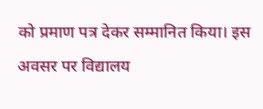को प्रमाण पत्र देकर सम्मानित किया। इस अवसर पर विद्यालय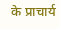के प्राचार्य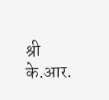श्री के.आर.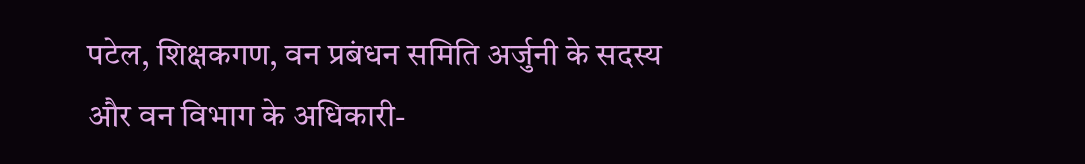पटेल, शिक्षकगण, वन प्रबंधन समिति अर्जुनी के सदस्य और वन विभाग के अधिकारी-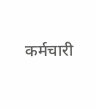कर्मचारी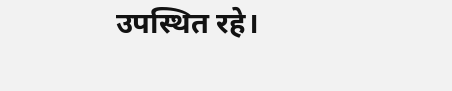उपस्थित रहे।